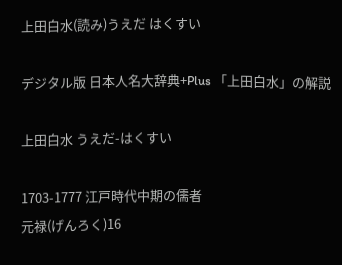上田白水(読み)うえだ はくすい

デジタル版 日本人名大辞典+Plus 「上田白水」の解説

上田白水 うえだ-はくすい

1703-1777 江戸時代中期の儒者
元禄(げんろく)16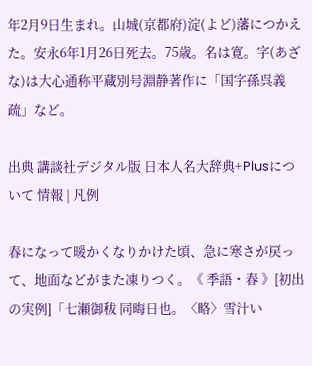年2月9日生まれ。山城(京都府)淀(よど)藩につかえた。安永6年1月26日死去。75歳。名は寛。字(あざな)は大心通称平蔵別号淵静著作に「国字孫呉義疏」など。

出典 講談社デジタル版 日本人名大辞典+Plusについて 情報 | 凡例

春になって暖かくなりかけた頃、急に寒さが戻って、地面などがまた凍りつく。《 季語・春 》[初出の実例]「七瀬御秡 同晦日也。〈略〉雪汁い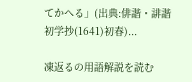てかへる」(出典:俳諧・誹諧初学抄(1641)初春)...

凍返るの用語解説を読む